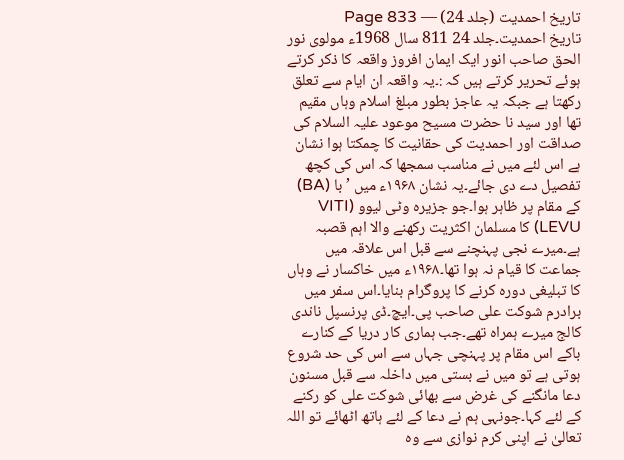تاریخ احمدیت (جلد 24) — Page 833
تاریخ احمدیت۔جلد 24 811 سال 1968ء مولوی نور الحق صاحب انور ایک ایمان افروز واقعہ کا ذکر کرتے ہوئے تحریر کرتے ہیں کہ :۔یہ واقعہ ان ایام سے تعلق رکھتا ہے جبکہ یہ عاجز بطور مبلغ اسلام وہاں مقیم تھا اور سید نا حضرت مسیح موعود علیہ السلام کی صداقت اور احمدیت کی حقانیت کا چمکتا ہوا نشان ہے اس لئے میں نے مناسب سمجھا کہ اس کی کچھ تفصیل دے دی جائے۔یہ نشان ۱۹۶۸ء میں ’با (BA) کے مقام پر ظاہر ہوا۔جو جزیرہ وٹی لیوو (VITI LEVU) کا مسلمان اکثریت رکھنے والا اہم قصبہ ہے۔میرے نجی پہنچنے سے قبل اس علاقہ میں جماعت کا قیام نہ ہوا تھا۔۱۹۶۸ء میں خاکسار نے وہاں کا تبلیغی دورہ کرنے کا پروگرام بنایا۔اس سفر میں برادرم شوکت علی صاحب پی۔ایچ۔ڈی پرنسپل ناندی کالج میرے ہمراہ تھے۔جب ہماری کار دریا کے کنارے باکے اس مقام پر پہنچی جہاں سے اس کی حد شروع ہوتی ہے تو میں نے بستی میں داخلہ سے قبل مسنون دعا مانگنے کی غرض سے بھائی شوکت علی کو رکنے کے لئے کہا۔جونہی ہم نے دعا کے لئے ہاتھ اٹھائے تو اللہ تعالیٰ نے اپنی کرم نوازی سے وہ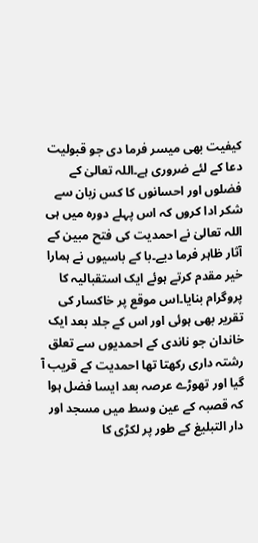کیفیت بھی میسر فرما دی جو قبولیت دعا کے لئے ضروری ہے۔اللہ تعالیٰ کے فضلوں اور احسانوں کا کس زبان سے شکر ادا کروں کہ اس پہلے دورہ میں ہی اللہ تعالیٰ نے احمدیت کی فتح مبین کے آثار ظاہر فرما دیے۔با کے باسیوں نے ہمارا خیر مقدم کرتے ہوئے ایک استقبالیہ کا پروگرام بنایا۔اس موقع پر خاکسار کی تقریر بھی ہوئی اور اس کے جلد بعد ایک خاندان جو ناندی کے احمدیوں سے تعلق رشتہ داری رکھتا تھا احمدیت کے قریب آ گیا اور تھوڑے عرصہ بعد ایسا فضل ہوا کہ قصبہ کے عین وسط میں مسجد اور دار التبلیغ کے طور پر لکڑی کا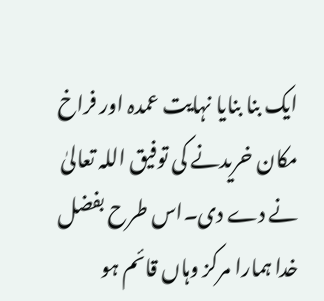ایک بنا بنایا نہایت عمدہ اور فراخ مکان خریدنے کی توفیق اللہ تعالیٰ نے دے دی۔اس طرح بفضل خدا ہمارا مرکز وہاں قائم ہو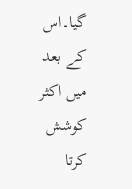گیا۔اس کے بعد میں اکثر کوشش کرتا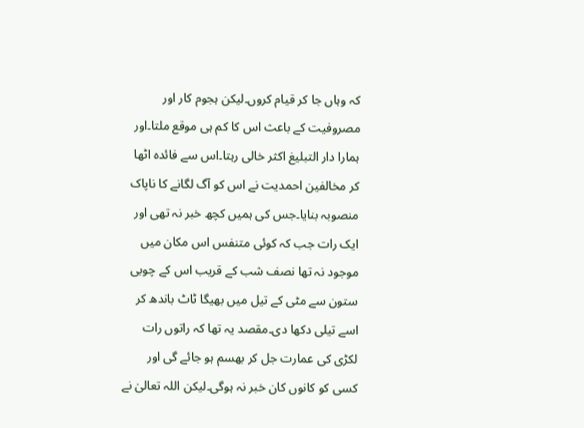کہ وہاں جا کر قیام کروں۔لیکن ہجوم کار اور مصروفیت کے باعث اس کا کم ہی موقع ملتا۔اور ہمارا دار التبلیغ اکثر خالی رہتا۔اس سے فائدہ اٹھا کر مخالفین احمدیت نے اس کو آگ لگانے کا ناپاک منصوبہ بنایا۔جس کی ہمیں کچھ خبر نہ تھی اور ایک رات جب کہ کوئی متنفس اس مکان میں موجود نہ تھا نصف شب کے قریب اس کے چوبی ستون سے مٹی کے تیل میں بھیگا ٹاٹ باندھ کر اسے تیلی دکھا دی۔مقصد یہ تھا کہ راتوں رات لکڑی کی عمارت جل کر بھسم ہو جائے گی اور کسی کو کانوں کان خبر نہ ہوگی۔لیکن اللہ تعالیٰ نے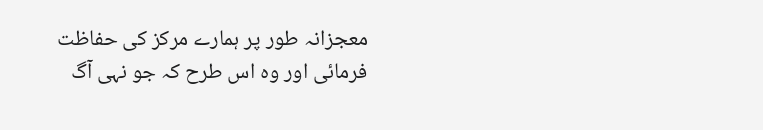معجزانہ طور پر ہمارے مرکز کی حفاظت فرمائی اور وہ اس طرح کہ جو نہی آگ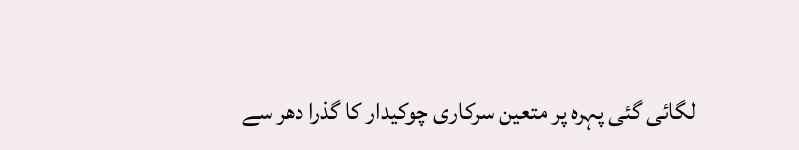لگائی گئی پہرہ پر متعین سرکاری چوکیدار کا گذرا دھر سے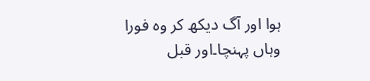ہوا اور آگ دیکھ کر وہ فورا وہاں پہنچا۔اور قبل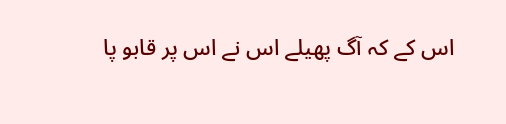اس کے کہ آگ پھیلے اس نے اس پر قابو پا